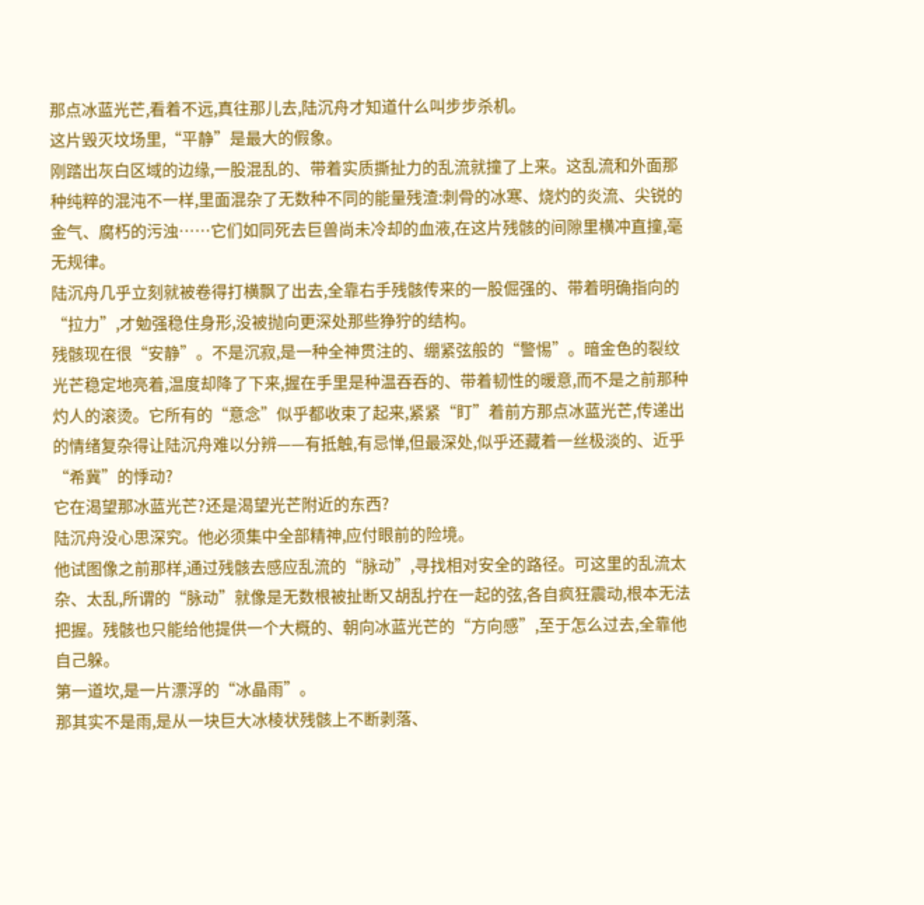那点冰蓝光芒,看着不远,真往那儿去,陆沉舟才知道什么叫步步杀机。
这片毁灭坟场里,“平静”是最大的假象。
刚踏出灰白区域的边缘,一股混乱的、带着实质撕扯力的乱流就撞了上来。这乱流和外面那种纯粹的混沌不一样,里面混杂了无数种不同的能量残渣:刺骨的冰寒、烧灼的炎流、尖锐的金气、腐朽的污浊……它们如同死去巨兽尚未冷却的血液,在这片残骸的间隙里横冲直撞,毫无规律。
陆沉舟几乎立刻就被卷得打横飘了出去,全靠右手残骸传来的一股倔强的、带着明确指向的“拉力”,才勉强稳住身形,没被抛向更深处那些狰狞的结构。
残骸现在很“安静”。不是沉寂,是一种全神贯注的、绷紧弦般的“警惕”。暗金色的裂纹光芒稳定地亮着,温度却降了下来,握在手里是种温吞吞的、带着韧性的暖意,而不是之前那种灼人的滚烫。它所有的“意念”似乎都收束了起来,紧紧“盯”着前方那点冰蓝光芒,传递出的情绪复杂得让陆沉舟难以分辨——有抵触,有忌惮,但最深处,似乎还藏着一丝极淡的、近乎“希冀”的悸动?
它在渴望那冰蓝光芒?还是渴望光芒附近的东西?
陆沉舟没心思深究。他必须集中全部精神,应付眼前的险境。
他试图像之前那样,通过残骸去感应乱流的“脉动”,寻找相对安全的路径。可这里的乱流太杂、太乱,所谓的“脉动”就像是无数根被扯断又胡乱拧在一起的弦,各自疯狂震动,根本无法把握。残骸也只能给他提供一个大概的、朝向冰蓝光芒的“方向感”,至于怎么过去,全靠他自己躲。
第一道坎,是一片漂浮的“冰晶雨”。
那其实不是雨,是从一块巨大冰棱状残骸上不断剥落、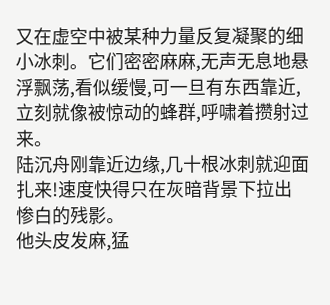又在虚空中被某种力量反复凝聚的细小冰刺。它们密密麻麻,无声无息地悬浮飘荡,看似缓慢,可一旦有东西靠近,立刻就像被惊动的蜂群,呼啸着攒射过来。
陆沉舟刚靠近边缘,几十根冰刺就迎面扎来!速度快得只在灰暗背景下拉出惨白的残影。
他头皮发麻,猛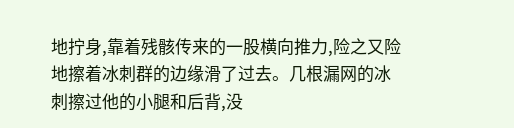地拧身,靠着残骸传来的一股横向推力,险之又险地擦着冰刺群的边缘滑了过去。几根漏网的冰刺擦过他的小腿和后背,没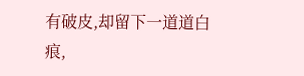有破皮,却留下一道道白痕,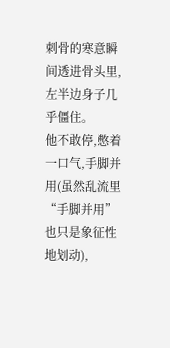刺骨的寒意瞬间透进骨头里,左半边身子几乎僵住。
他不敢停,憋着一口气,手脚并用(虽然乱流里“手脚并用”也只是象征性地划动),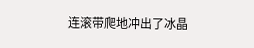连滚带爬地冲出了冰晶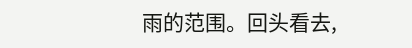雨的范围。回头看去,